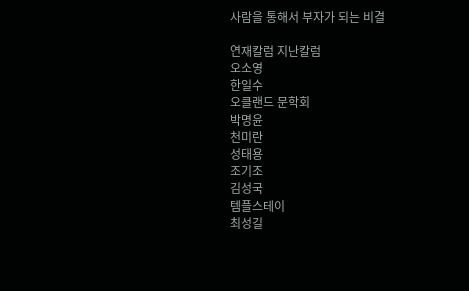사람을 통해서 부자가 되는 비결

연재칼럼 지난칼럼
오소영
한일수
오클랜드 문학회
박명윤
천미란
성태용
조기조
김성국
템플스테이
최성길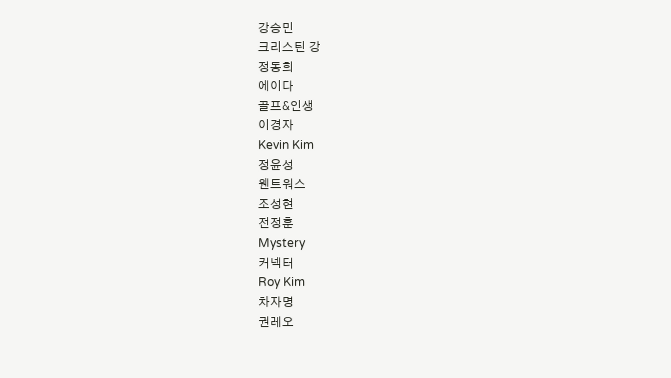강승민
크리스틴 강
정동희
에이다
골프&인생
이경자
Kevin Kim
정윤성
웬트워스
조성현
전정훈
Mystery
커넥터
Roy Kim
차자명
권레오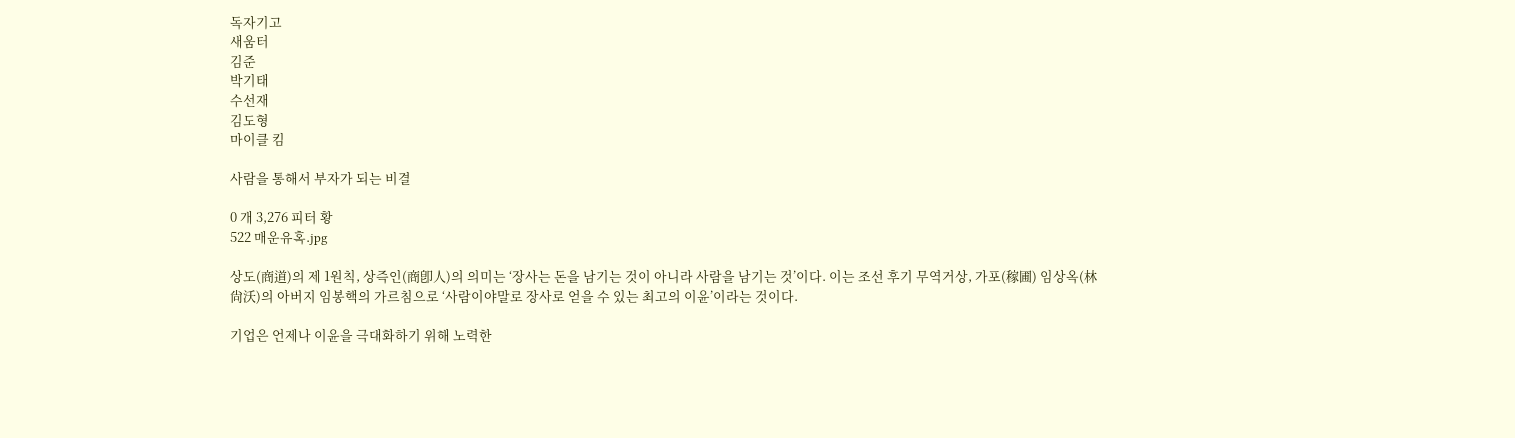독자기고
새움터
김준
박기태
수선재
김도형
마이클 킴

사람을 통해서 부자가 되는 비결

0 개 3,276 피터 황
522 매운유혹.jpg

상도(商道)의 제 1원칙, 상즉인(商卽人)의 의미는 ‘장사는 돈을 남기는 것이 아니라 사람을 남기는 것’이다. 이는 조선 후기 무역거상, 가포(稼圃) 임상옥(林尙沃)의 아버지 임봉핵의 가르침으로 ‘사람이야말로 장사로 얻을 수 있는 최고의 이윤’이라는 것이다.

기업은 언제나 이윤을 극대화하기 위해 노력한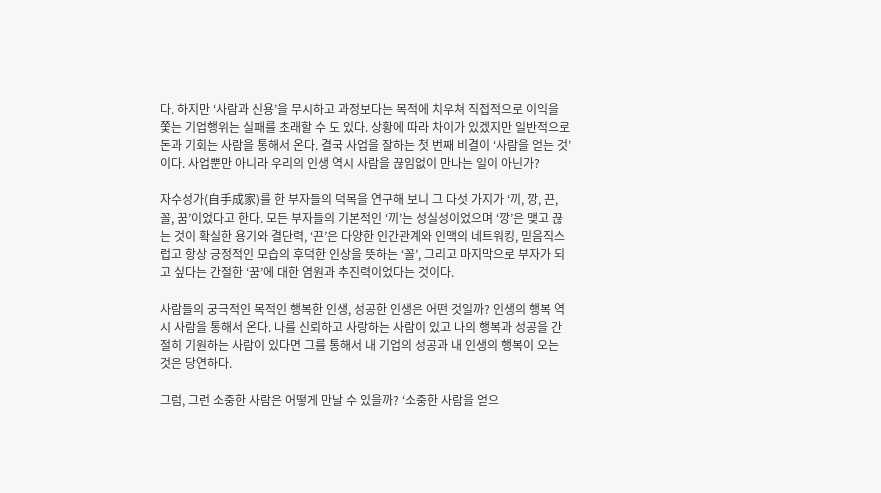다. 하지만 ‘사람과 신용’을 무시하고 과정보다는 목적에 치우쳐 직접적으로 이익을 쫓는 기업행위는 실패를 초래할 수 도 있다. 상황에 따라 차이가 있겠지만 일반적으로 돈과 기회는 사람을 통해서 온다. 결국 사업을 잘하는 첫 번째 비결이 ‘사람을 얻는 것’이다. 사업뿐만 아니라 우리의 인생 역시 사람을 끊임없이 만나는 일이 아닌가?

자수성가(自手成家)를 한 부자들의 덕목을 연구해 보니 그 다섯 가지가 ‘끼, 깡, 끈, 꼴, 꿈’이었다고 한다. 모든 부자들의 기본적인 ‘끼’는 성실성이었으며 ‘깡’은 맺고 끊는 것이 확실한 용기와 결단력, ‘끈’은 다양한 인간관계와 인맥의 네트워킹, 믿음직스럽고 항상 긍정적인 모습의 후덕한 인상을 뜻하는 ‘꼴’, 그리고 마지막으로 부자가 되고 싶다는 간절한 ‘꿈’에 대한 염원과 추진력이었다는 것이다.

사람들의 궁극적인 목적인 행복한 인생, 성공한 인생은 어떤 것일까? 인생의 행복 역시 사람을 통해서 온다. 나를 신뢰하고 사랑하는 사람이 있고 나의 행복과 성공을 간절히 기원하는 사람이 있다면 그를 통해서 내 기업의 성공과 내 인생의 행복이 오는 것은 당연하다.

그럼, 그런 소중한 사람은 어떻게 만날 수 있을까? ‘소중한 사람을 얻으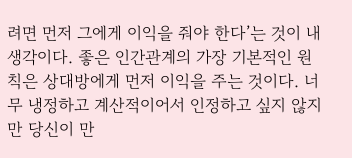려면 먼저 그에게 이익을 줘야 한다’는 것이 내 생각이다. 좋은 인간관계의 가장 기본적인 원칙은 상대방에게 먼저 이익을 주는 것이다. 너무 냉정하고 계산적이어서 인정하고 싶지 않지만 당신이 만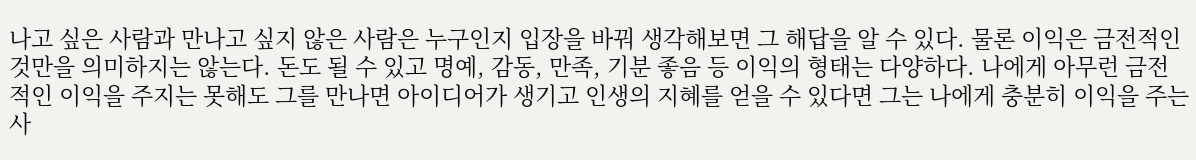나고 싶은 사람과 만나고 싶지 않은 사람은 누구인지 입장을 바꿔 생각해보면 그 해답을 알 수 있다. 물론 이익은 금전적인 것만을 의미하지는 않는다. 돈도 될 수 있고 명예, 감동, 만족, 기분 좋음 등 이익의 형태는 다양하다. 나에게 아무런 금전적인 이익을 주지는 못해도 그를 만나면 아이디어가 생기고 인생의 지혜를 얻을 수 있다면 그는 나에게 충분히 이익을 주는 사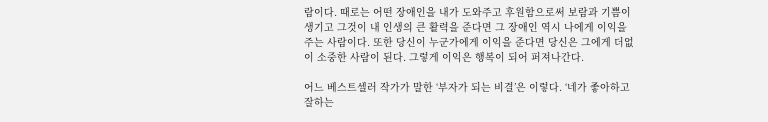람이다. 때로는 어떤 장애인을 내가 도와주고 후원함으로써 보람과 기쁨이 생기고 그것이 내 인생의 큰 활력을 준다면 그 장애인 역시 나에게 이익을 주는 사람이다. 또한 당신이 누군가에게 이익을 준다면 당신은 그에게 더없이 소중한 사람이 된다. 그렇게 이익은 행복이 되어 퍼져나간다.

어느 베스트셀러 작가가 말한 ‘부자가 되는 비결’은 이렇다. ‘네가 좋아하고 잘하는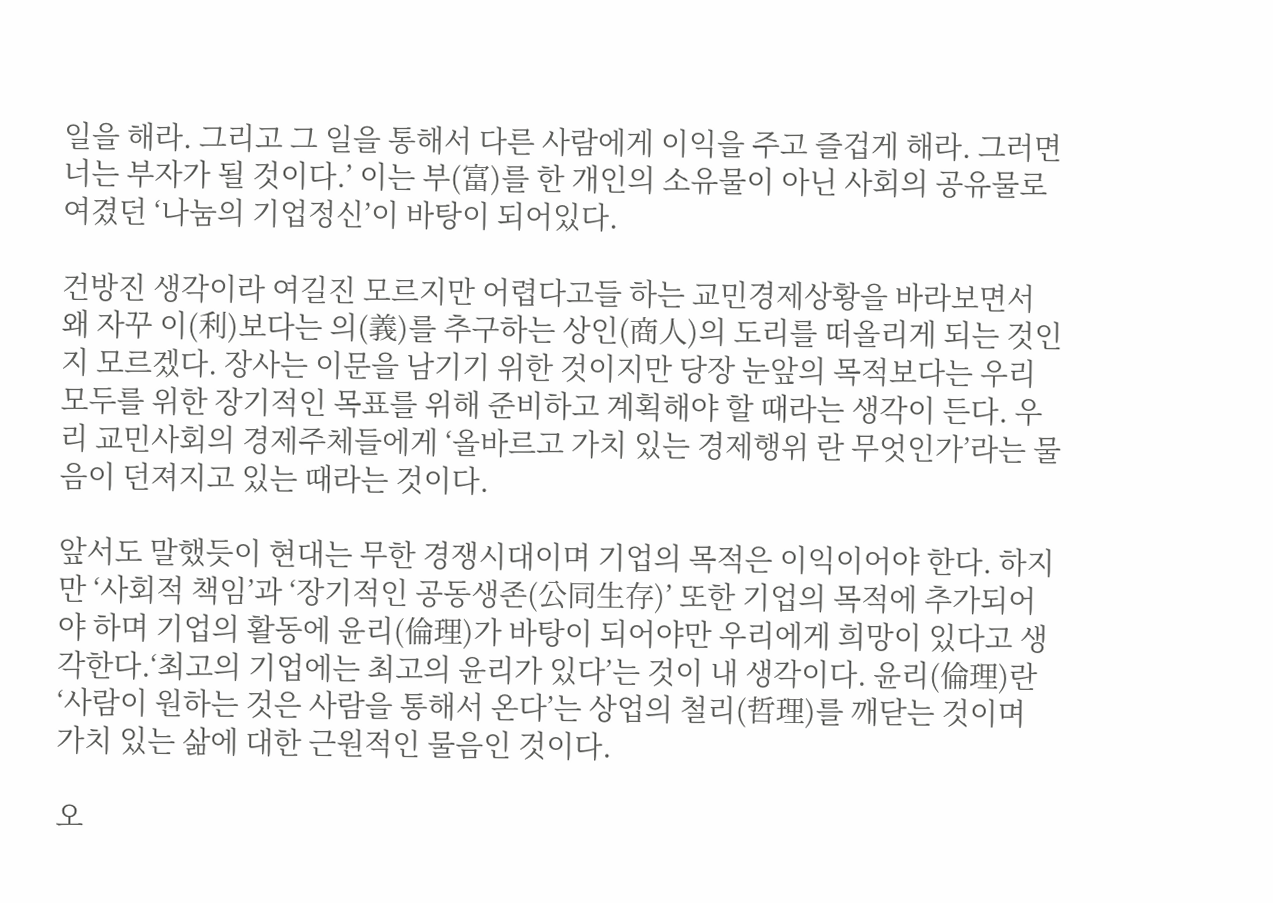일을 해라. 그리고 그 일을 통해서 다른 사람에게 이익을 주고 즐겁게 해라. 그러면 너는 부자가 될 것이다.’ 이는 부(富)를 한 개인의 소유물이 아닌 사회의 공유물로 여겼던 ‘나눔의 기업정신’이 바탕이 되어있다.

건방진 생각이라 여길진 모르지만 어렵다고들 하는 교민경제상황을 바라보면서 왜 자꾸 이(利)보다는 의(義)를 추구하는 상인(商人)의 도리를 떠올리게 되는 것인지 모르겠다. 장사는 이문을 남기기 위한 것이지만 당장 눈앞의 목적보다는 우리 모두를 위한 장기적인 목표를 위해 준비하고 계획해야 할 때라는 생각이 든다. 우리 교민사회의 경제주체들에게 ‘올바르고 가치 있는 경제행위 란 무엇인가’라는 물음이 던져지고 있는 때라는 것이다.

앞서도 말했듯이 현대는 무한 경쟁시대이며 기업의 목적은 이익이어야 한다. 하지만 ‘사회적 책임’과 ‘장기적인 공동생존(公同生存)’ 또한 기업의 목적에 추가되어야 하며 기업의 활동에 윤리(倫理)가 바탕이 되어야만 우리에게 희망이 있다고 생각한다.‘최고의 기업에는 최고의 윤리가 있다’는 것이 내 생각이다. 윤리(倫理)란 ‘사람이 원하는 것은 사람을 통해서 온다’는 상업의 철리(哲理)를 깨닫는 것이며 가치 있는 삶에 대한 근원적인 물음인 것이다.

오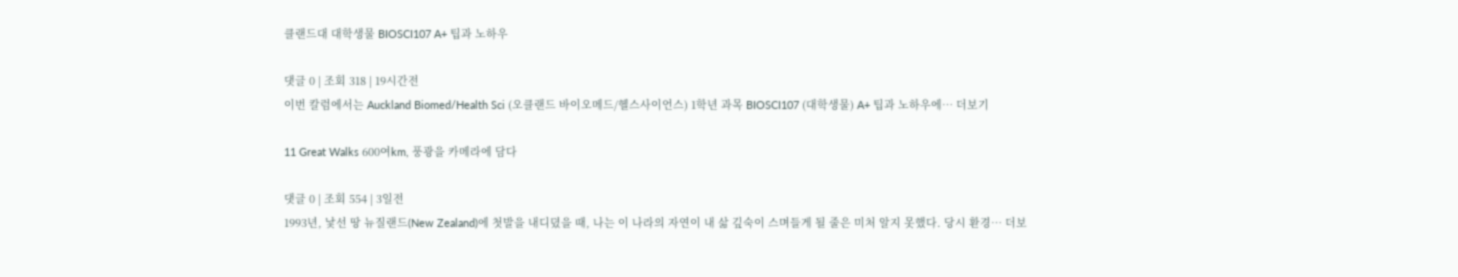클랜드대 대학생물 BIOSCI107 A+ 팁과 노하우

댓글 0 | 조회 318 | 19시간전
이번 칼럼에서는 Auckland Biomed/Health Sci (오클랜드 바이오메드/헬스사이언스) 1학년 과목 BIOSCI107 (대학생물) A+ 팁과 노하우에… 더보기

11 Great Walks 600여km, 풍광을 카메라에 담다

댓글 0 | 조회 554 | 3일전
1993년, 낯선 땅 뉴질랜드(New Zealand)에 첫발을 내디뎠을 때, 나는 이 나라의 자연이 내 삶 깊숙이 스며들게 될 줄은 미처 알지 못했다. 당시 환경… 더보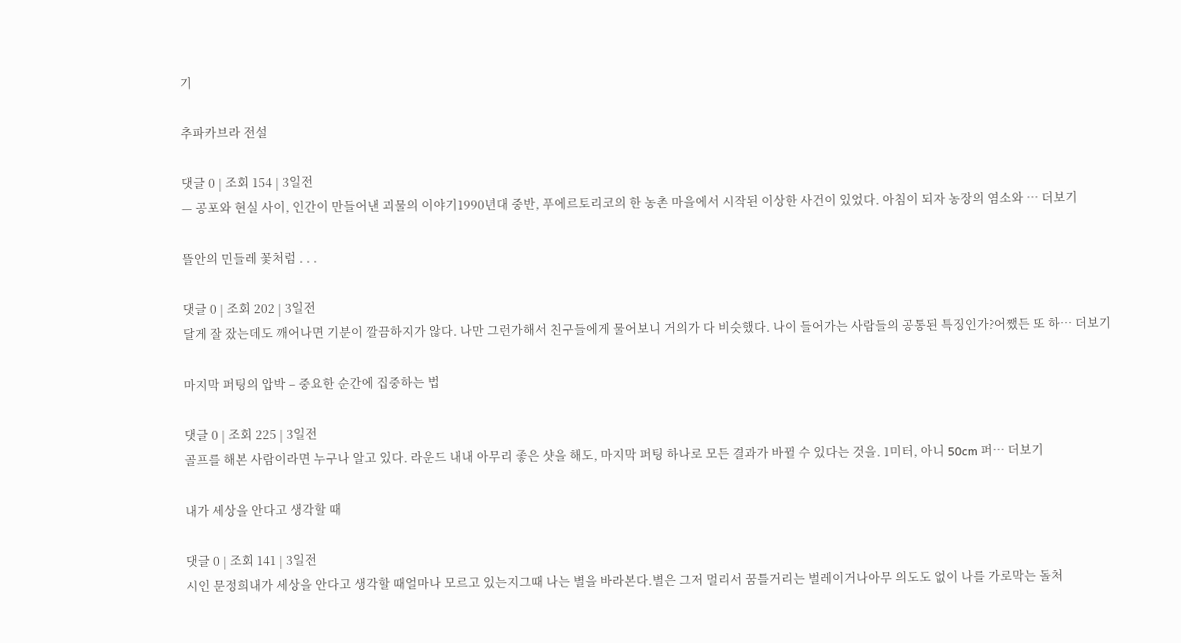기

추파카브라 전설

댓글 0 | 조회 154 | 3일전
— 공포와 현실 사이, 인간이 만들어낸 괴물의 이야기1990년대 중반, 푸에르토리코의 한 농촌 마을에서 시작된 이상한 사건이 있었다. 아침이 되자 농장의 염소와 … 더보기

뜰안의 민들레 꽃처럼 . . .

댓글 0 | 조회 202 | 3일전
달게 잘 잤는데도 깨어나면 기분이 깔끔하지가 않다. 나만 그런가해서 친구들에게 물어보니 거의가 다 비슷했다. 나이 들어가는 사람들의 공통된 특징인가?어쨌든 또 하… 더보기

마지막 퍼팅의 압박 – 중요한 순간에 집중하는 법

댓글 0 | 조회 225 | 3일전
골프를 해본 사람이라면 누구나 알고 있다. 라운드 내내 아무리 좋은 샷을 해도, 마지막 퍼팅 하나로 모든 결과가 바뀔 수 있다는 것을. 1미터, 아니 50cm 퍼… 더보기

내가 세상을 안다고 생각할 때

댓글 0 | 조회 141 | 3일전
시인 문정희내가 세상을 안다고 생각할 때얼마나 모르고 있는지그때 나는 별을 바라본다.별은 그저 멀리서 꿈틀거리는 벌레이거나아무 의도도 없이 나를 가로막는 돌처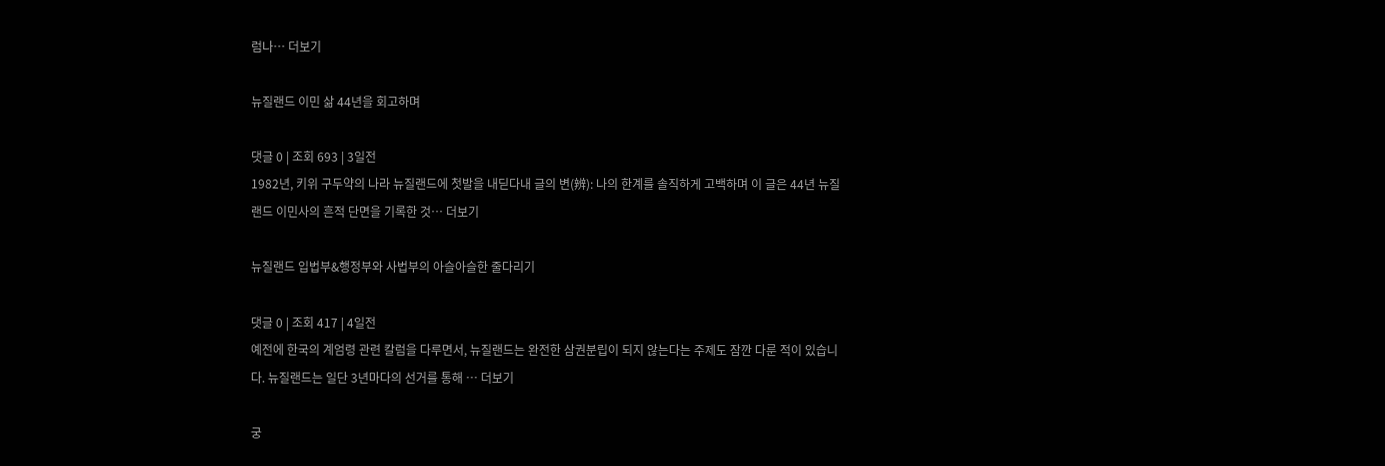럼나… 더보기

뉴질랜드 이민 삶 44년을 회고하며

댓글 0 | 조회 693 | 3일전
1982년, 키위 구두약의 나라 뉴질랜드에 첫발을 내딛다내 글의 변(辨): 나의 한계를 솔직하게 고백하며 이 글은 44년 뉴질랜드 이민사의 흔적 단면을 기록한 것… 더보기

뉴질랜드 입법부&행정부와 사법부의 아슬아슬한 줄다리기

댓글 0 | 조회 417 | 4일전
예전에 한국의 계엄령 관련 칼럼을 다루면서, 뉴질랜드는 완전한 삼권분립이 되지 않는다는 주제도 잠깐 다룬 적이 있습니다. 뉴질랜드는 일단 3년마다의 선거를 통해 … 더보기

궁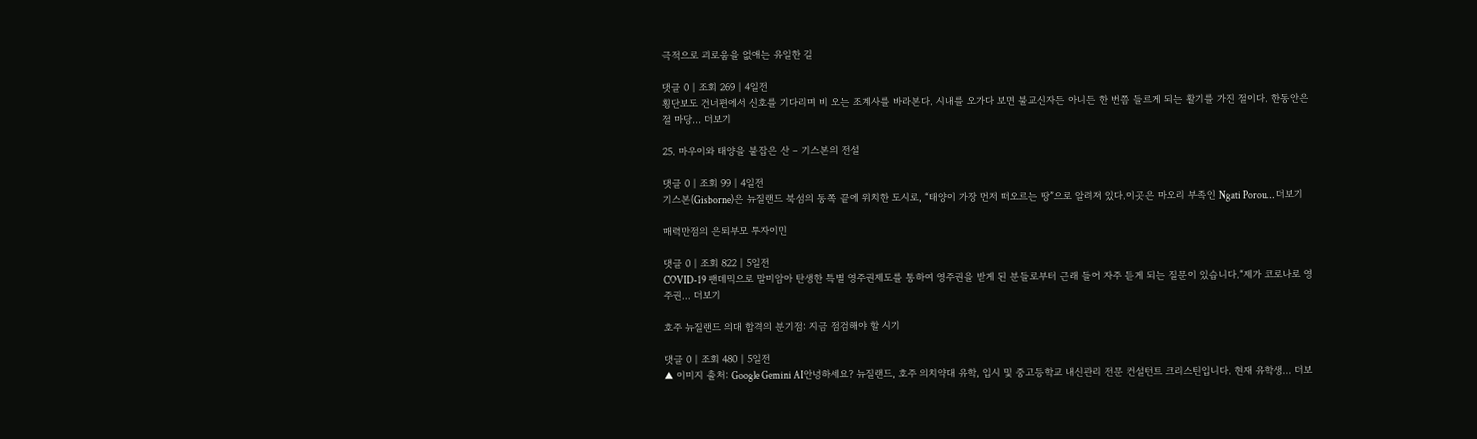극적으로 괴로움을 없애는 유일한 길

댓글 0 | 조회 269 | 4일전
횡단보도 건너편에서 신호를 기다리며 비 오는 조계사를 바라본다. 시내를 오가다 보면 불교신자든 아니든 한 번쯤 들르게 되는 활기를 가진 절이다. 한동안은 절 마당… 더보기

25. 마우이와 태양을 붙잡은 산 – 기스본의 전설

댓글 0 | 조회 99 | 4일전
기스본(Gisborne)은 뉴질랜드 북섬의 동쪽 끝에 위치한 도시로, “태양이 가장 먼저 떠오르는 땅”으로 알려져 있다.이곳은 마오리 부족인 Ngati Porou… 더보기

매력만점의 은퇴부모 투자이민

댓글 0 | 조회 822 | 5일전
COVID-19 팬데믹으로 말미암아 탄생한 특별 영주권제도를 통하여 영주권을 받게 된 분들로부터 근래 들어 자주 듣게 되는 질문이 있습니다.“제가 코로나로 영주권… 더보기

호주 뉴질랜드 의대 합격의 분기점: 지금 점검해야 할 시기

댓글 0 | 조회 480 | 5일전
▲ 이미지 출처: Google Gemini AI안녕하세요? 뉴질랜드, 호주 의치약대 유학, 입시 및 중고등학교 내신관리 전문 컨설턴트 크리스틴입니다. 현재 유학생… 더보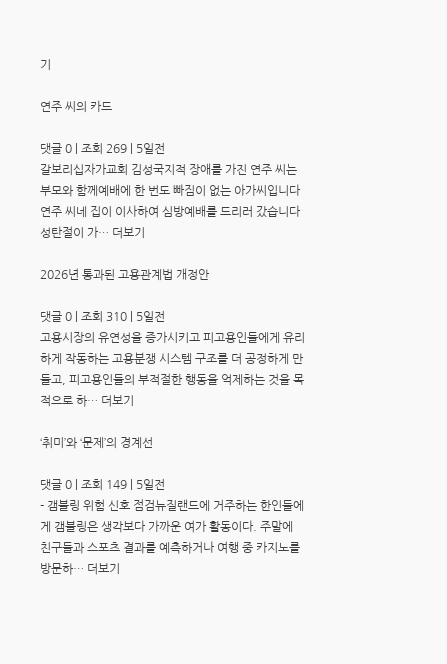기

연주 씨의 카드

댓글 0 | 조회 269 | 5일전
갈보리십자가교회 김성국지적 장애를 가진 연주 씨는 부모와 함께예배에 한 번도 빠짐이 없는 아가씨입니다연주 씨네 집이 이사하여 심방예배를 드리러 갔습니다성탄절이 가… 더보기

2026년 통과된 고용관계법 개정안

댓글 0 | 조회 310 | 5일전
고용시장의 유연성을 증가시키고 피고용인들에게 유리하게 작동하는 고용분쟁 시스템 구조를 더 공정하게 만들고, 피고용인들의 부적절한 행동을 억제하는 것을 목적으로 하… 더보기

‘취미’와 ‘문제’의 경계선

댓글 0 | 조회 149 | 5일전
- 갬블링 위험 신호 점검뉴질랜드에 거주하는 한인들에게 갬블링은 생각보다 가까운 여가 활동이다. 주말에 친구들과 스포츠 결과를 예측하거나 여행 중 카지노를 방문하… 더보기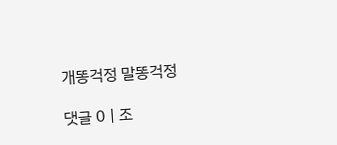개똥걱정 말똥걱정

댓글 0 | 조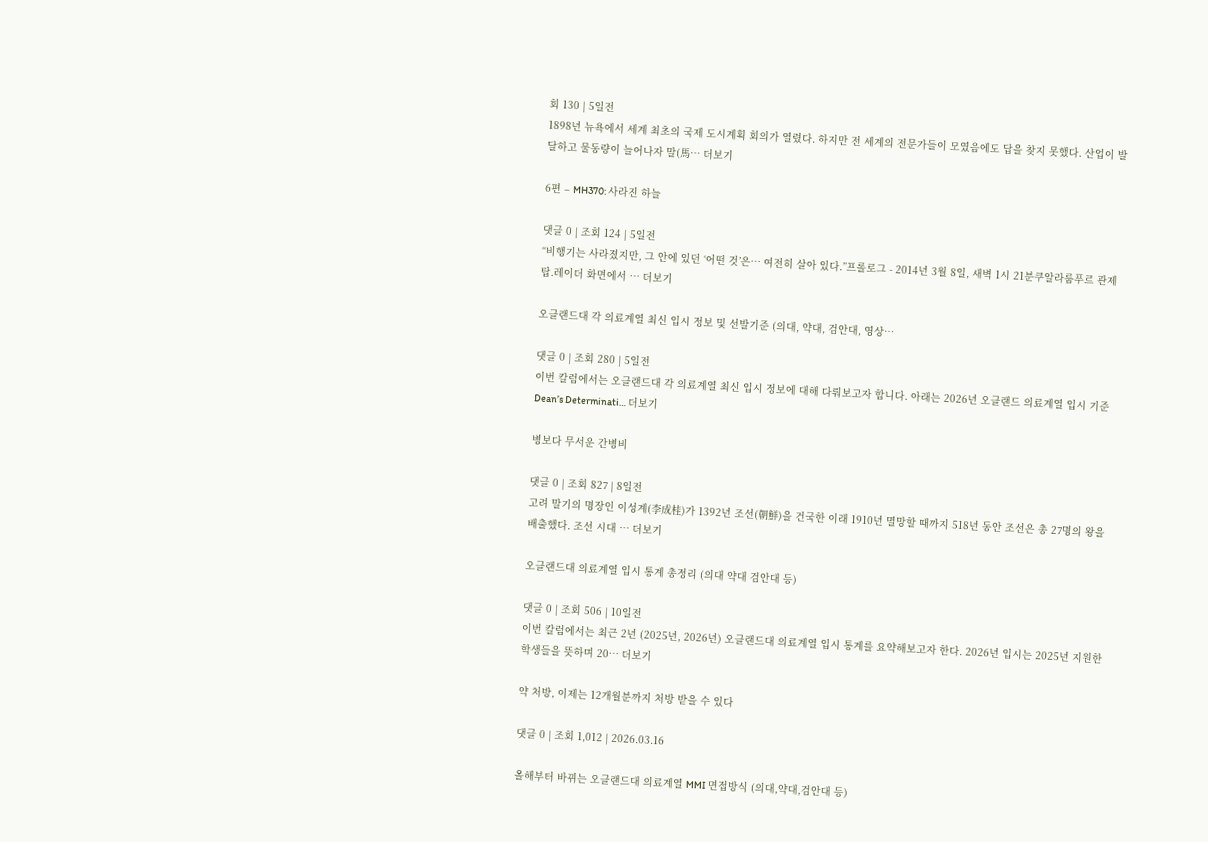회 130 | 5일전
1898년 뉴욕에서 세계 최초의 국제 도시계획 회의가 열렸다. 하지만 전 세계의 전문가들이 모였음에도 답을 찾지 못했다. 산업이 발달하고 물동량이 늘어나자 말(馬… 더보기

6편 – MH370: 사라진 하늘

댓글 0 | 조회 124 | 5일전
“비행기는 사라졌지만, 그 안에 있던 ‘어떤 것’은… 여전히 살아 있다.”프롤로그 - 2014년 3월 8일, 새벽 1시 21분쿠알라룸푸르 관제탑.레이더 화면에서 … 더보기

오클랜드대 각 의료계열 최신 입시 정보 및 선발기준 (의대, 약대, 검안대, 영상…

댓글 0 | 조회 280 | 5일전
이번 칼럼에서는 오클랜드대 각 의료계열 최신 입시 정보에 대해 다뤄보고자 합니다. 아래는 2026년 오클랜드 의료계열 입시 기준 Dean’s Determinati… 더보기

병보다 무서운 간병비

댓글 0 | 조회 827 | 8일전
고려 말기의 명장인 이성계(李成桂)가 1392년 조선(朝鮮)을 건국한 이래 1910년 멸망할 때까지 518년 동안 조선은 총 27명의 왕을 배출했다. 조선 시대 … 더보기

오클랜드대 의료계열 입시 통계 총정리 (의대 약대 검안대 등)

댓글 0 | 조회 506 | 10일전
이번 칼럼에서는 최근 2년 (2025년, 2026년) 오클랜드대 의료계열 입시 통계를 요약해보고자 한다. 2026년 입시는 2025년 지원한 학생들을 뜻하며 20… 더보기

약 처방, 이제는 12개월분까지 처방 받을 수 있다

댓글 0 | 조회 1,012 | 2026.03.16

올해부터 바뀌는 오클랜드대 의료계열 MMI 면접방식 (의대,약대,검안대 등)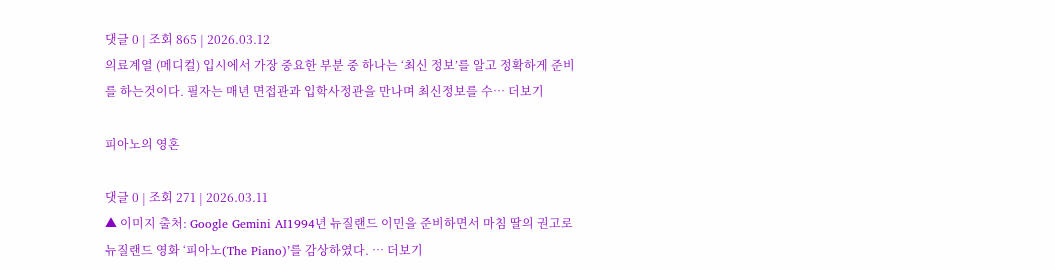댓글 0 | 조회 865 | 2026.03.12
의료계열 (메디컬) 입시에서 가장 중요한 부분 중 하나는 ‘최신 정보’를 알고 정확하게 준비를 하는것이다. 필자는 매년 면접관과 입학사정관을 만나며 최신정보를 수… 더보기

피아노의 영혼

댓글 0 | 조회 271 | 2026.03.11
▲ 이미지 출처: Google Gemini AI1994년 뉴질랜드 이민을 준비하면서 마침 딸의 권고로 뉴질랜드 영화 ‘피아노(The Piano)’를 감상하였다. … 더보기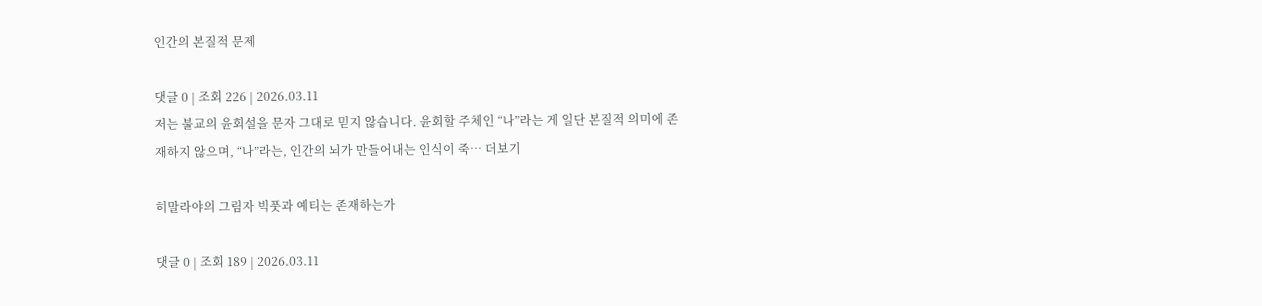인간의 본질적 문제

댓글 0 | 조회 226 | 2026.03.11
저는 불교의 윤회설을 문자 그대로 믿지 않습니다. 윤회할 주체인 “나”라는 게 일단 본질적 의미에 존재하지 않으며, “나”라는, 인간의 뇌가 만들어내는 인식이 죽… 더보기

히말라야의 그림자 빅풋과 예티는 존재하는가

댓글 0 | 조회 189 | 2026.03.11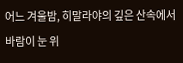어느 겨울밤, 히말라야의 깊은 산속에서 바람이 눈 위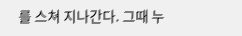를 스쳐 지나간다. 그때 누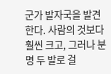군가 발자국을 발견한다. 사람의 것보다 훨씬 크고, 그러나 분명 두 발로 걸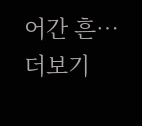어간 흔… 더보기